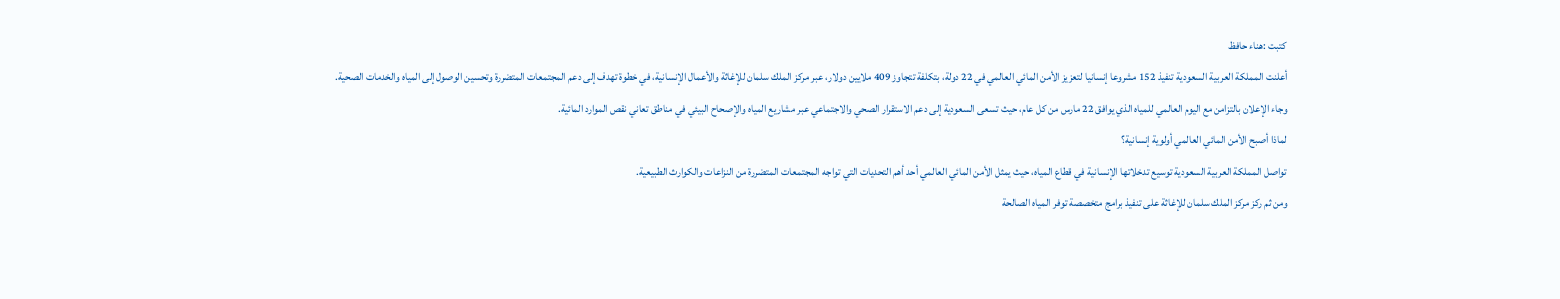كتبت :هناء حافظ
أعلنت المملكة العربية السعودية تنفيذ 152 مشروعا إنسانيا لتعزيز الأمن المائي العالمي في 22 دولة، بتكلفة تتجاوز 409 ملايين دولار، عبر مركز الملك سلمان للإغاثة والأعمال الإنسانية، في خطوة تهدف إلى دعم المجتمعات المتضررة وتحسين الوصول إلى المياه والخدمات الصحية.
وجاء الإعلان بالتزامن مع اليوم العالمي للمياه الذي يوافق 22 مارس من كل عام، حيث تسعى السعودية إلى دعم الاستقرار الصحي والاجتماعي عبر مشاريع المياه والإصحاح البيئي في مناطق تعاني نقص الموارد المائية.
لماذا أصبح الأمن المائي العالمي أولوية إنسانية؟
تواصل المملكة العربية السعودية توسيع تدخلاتها الإنسانية في قطاع المياه، حيث يمثل الأمن المائي العالمي أحد أهم التحديات التي تواجه المجتمعات المتضررة من النزاعات والكوارث الطبيعية.
ومن ثم ركز مركز الملك سلمان للإغاثة على تنفيذ برامج متخصصة توفر المياه الصالحة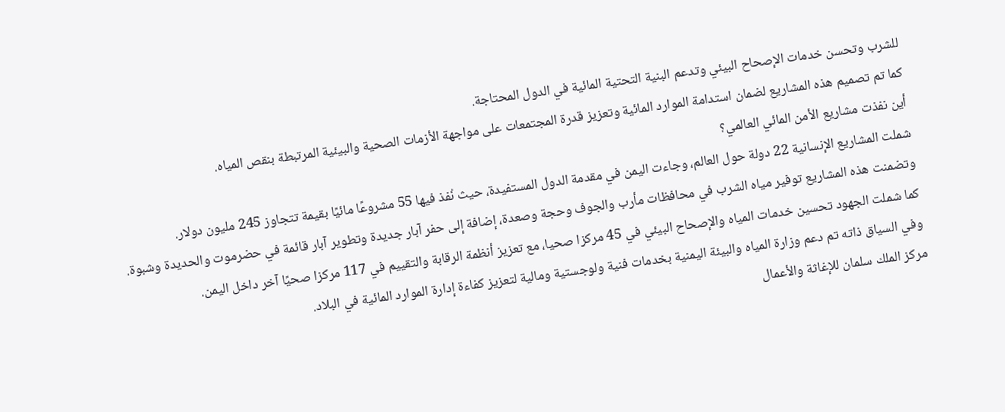للشرب وتحسن خدمات الإصحاح البيئي وتدعم البنية التحتية المائية في الدول المحتاجة.
كما تم تصميم هذه المشاريع لضمان استدامة الموارد المائية وتعزيز قدرة المجتمعات على مواجهة الأزمات الصحية والبيئية المرتبطة بنقص المياه.
أين نفذت مشاريع الأمن المائي العالمي؟
شملت المشاريع الإنسانية 22 دولة حول العالم، وجاءت اليمن في مقدمة الدول المستفيدة، حيث نُفذ فيها 55 مشروعًا مائيًا بقيمة تتجاوز 245 مليون دولار.
وتضمنت هذه المشاريع توفير مياه الشرب في محافظات مأرب والجوف وحجة وصعدة، إضافة إلى حفر آبار جديدة وتطوير آبار قائمة في حضرموت والحديدة وشبوة.
كما شملت الجهود تحسين خدمات المياه والإصحاح البيئي في 45 مركزا صحيا، مع تعزيز أنظمة الرقابة والتقييم في 117 مركزا صحيًا آخر داخل اليمن.
وفي السياق ذاته تم دعم وزارة المياه والبيئة اليمنية بخدمات فنية ولوجستية ومالية لتعزيز كفاءة إدارة الموارد المائية في البلاد.
مركز الملك سلمان للإغاثة والأعمال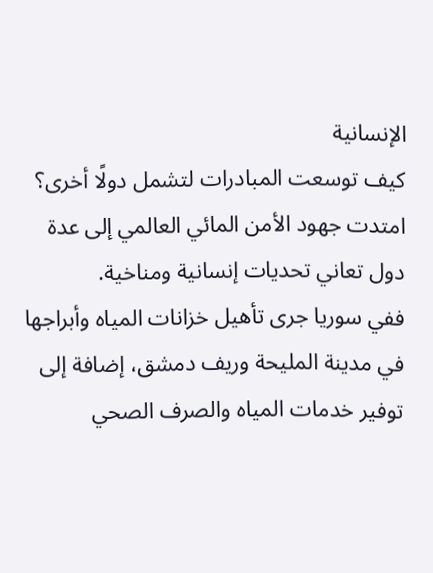الإنسانية
كيف توسعت المبادرات لتشمل دولًا أخرى؟
امتدت جهود الأمن المائي العالمي إلى عدة دول تعاني تحديات إنسانية ومناخية.
ففي سوريا جرى تأهيل خزانات المياه وأبراجها في مدينة المليحة وريف دمشق، إضافة إلى توفير خدمات المياه والصرف الصحي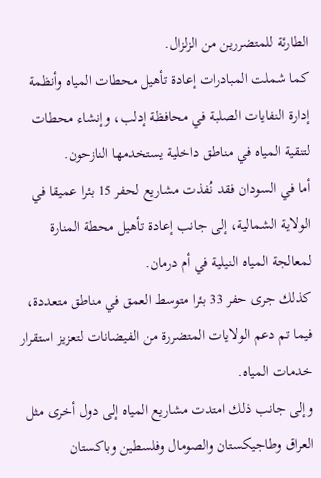الطارئة للمتضررين من الزلزال.
كما شملت المبادرات إعادة تأهيل محطات المياه وأنظمة إدارة النفايات الصلبة في محافظة إدلب، وإنشاء محطات لتنقية المياه في مناطق داخلية يستخدمها النازحون.
أما في السودان فقد نُفذت مشاريع لحفر 15 بئرا عميقا في الولاية الشمالية، إلى جانب إعادة تأهيل محطة المنارة لمعالجة المياه النيلية في أم درمان.
كذلك جرى حفر 33 بئرا متوسط العمق في مناطق متعددة، فيما تم دعم الولايات المتضررة من الفيضانات لتعزيز استقرار خدمات المياه.
وإلى جانب ذلك امتدت مشاريع المياه إلى دول أخرى مثل العراق وطاجيكستان والصومال وفلسطين وباكستان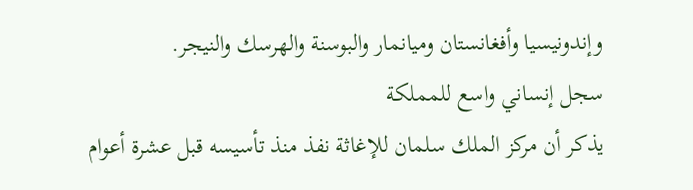وإندونيسيا وأفغانستان وميانمار والبوسنة والهرسك والنيجر.
سجل إنساني واسع للمملكة
يذكر أن مركز الملك سلمان للإغاثة نفذ منذ تأسيسه قبل عشرة أعوام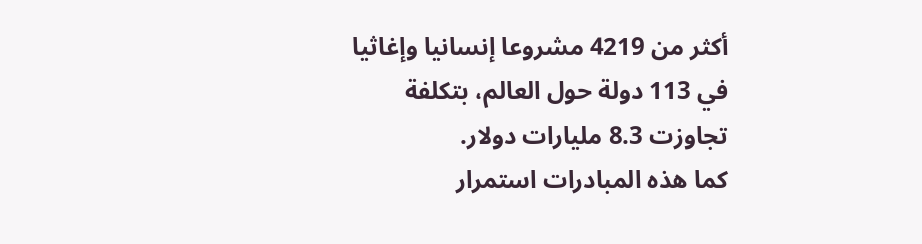أكثر من 4219 مشروعا إنسانيا وإغاثيا في 113 دولة حول العالم، بتكلفة تجاوزت 8.3 مليارات دولار.
كما هذه المبادرات استمرار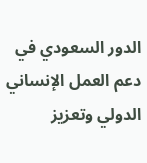الدور السعودي في دعم العمل الإنساني الدولي وتعزيز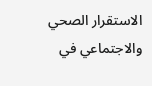الاستقرار الصحي والاجتماعي في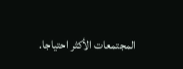المجتمعات الأكثر احتياجا.